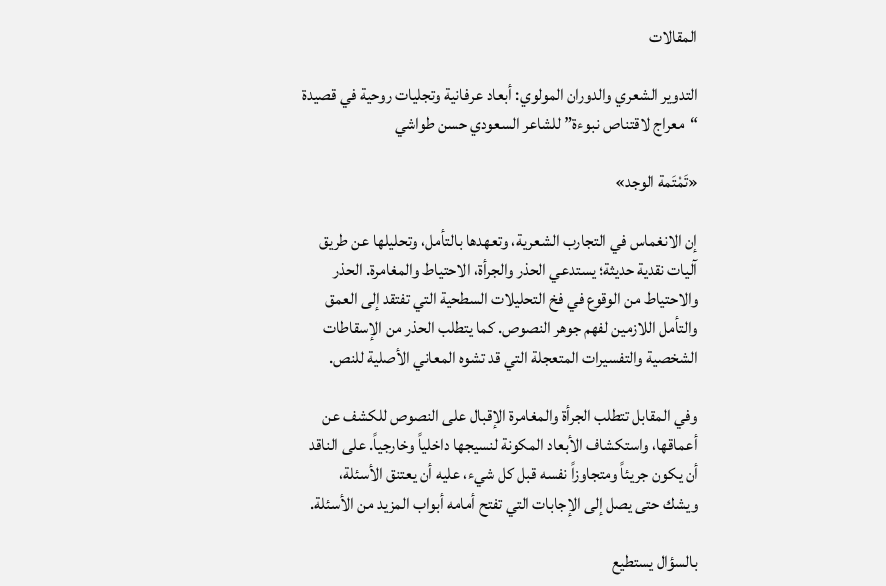المقالات

التدوير الشعري والدوران المولوي: أبعاد عرفانية وتجليات روحية في قصيدة “معراج لاقتناص نبوءة” للشاعر السعودي حسن طواشي

«تَمْتَمة الوجد»

إن الانغماس في التجارب الشعرية، وتعهدها بالتأمل، وتحليلها عن طريق آليات نقدية حديثة؛ يستدعي الحذر والجرأة، الاحتياط والمغامرة. الحذر والاحتياط من الوقوع في فخ التحليلات السطحية التي تفتقد إلى العمق والتأمل اللازمين لفهم جوهر النصوص. كما يتطلب الحذر من الإسقاطات الشخصية والتفسيرات المتعجلة التي قد تشوه المعاني الأصلية للنص.

وفي المقابل تتطلب الجرأة والمغامرة الإقبال على النصوص للكشف عن أعماقها، واستكشاف الأبعاد المكونة لنسيجها داخلياً وخارجياً. على الناقد أن يكون جريئاً ومتجاوزاً نفسه قبل كل شيء، عليه أن يعتنق الأسئلة، ويشك حتى يصل إلى الإجابات التي تفتح أمامه أبواب المزيد من الأسئلة.

بالسؤال يستطيع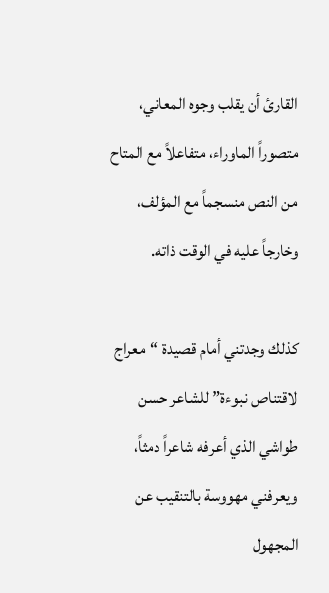القارئ أن يقلب وجوه المعاني، متصوراً الماوراء، متفاعلاً مع المتاح من النص منسجماً مع المؤلف، وخارجاً عليه في الوقت ذاته.

كذلك وجدتني أمام قصيدة “معراج لاقتناص نبوءة” للشاعر حسن طواشي الذي أعرفه شاعراً دمثاً، ويعرفني مهووسة بالتنقيب عن المجهول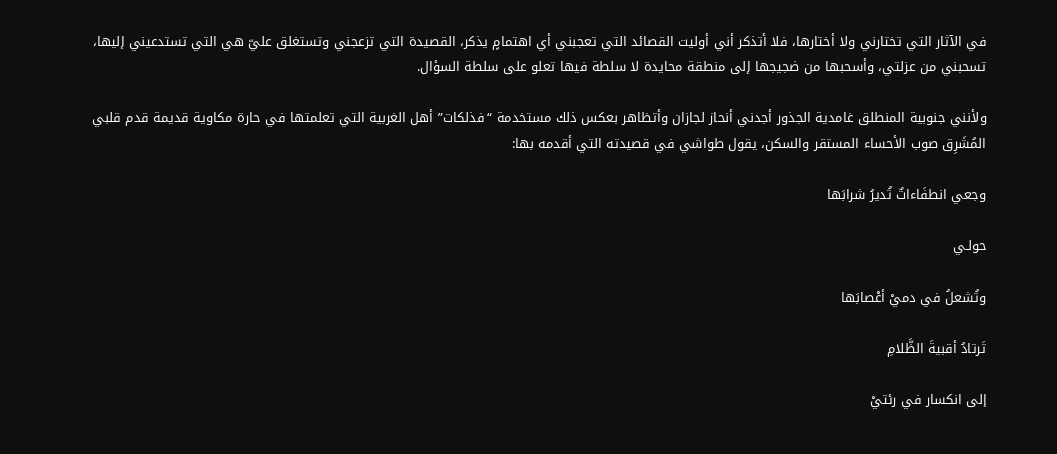في الآثار التي تختارني ولا أختارها، فلا أتذكر أني أوليت القصائد التي تعجبني أي اهتمامٍ يذكر، القصيدة التي تزعجني وتستغلق عليّ هي التي تستدعيني إليها، تسحبني من عزلتي، وأسحبها من ضجيجها إلى منطقة محايدة لا سلطة فيها تعلو على سلطة السؤال.

ولأنني جنوبية المنطلق غامدية الجذور أجدني أنحاز لجازان وأتظاهر بعكس ذلك مستخدمة “فذلكات” أهل الغربية التي تعلمتها في حارة مكاوية قديمة قدم قلبي المُشَرِق صوب الأحساء المستقر والسكن، يقول طواشي في قصيدته التي أقدمه بها:

وجعي انطفَاءاتٌ تُديرُ شرابَها

حولـي

وتُشعلُ في دميْ أعْصابَها

تَرتادُ أقبيةَ الظَّلامِ

إلى انكسار في رئتيْ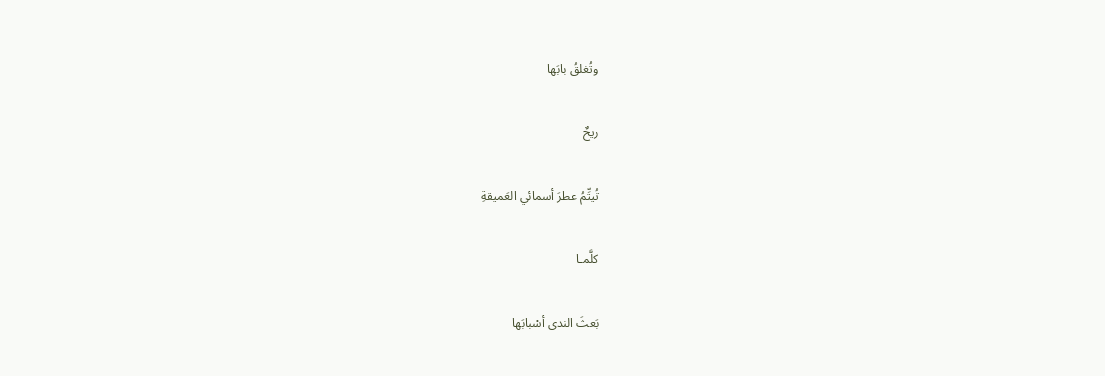وتُغلقُ بابَها

ريحٌ

تُيتِّمُ عطرَ أسمائي العَميقةِ

كلَّمـا

بَعثَ الندى أسْبابَها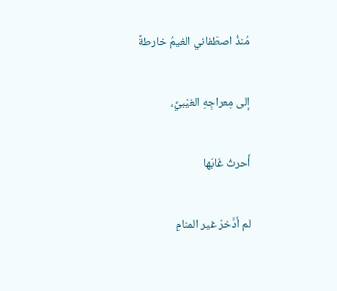مُنذُ اصطَفاني الغيمُ خارطةً

إلى مِعراجِهِ الغيْبيِّ،

أَحرثُ غَابَها

لم أدَّخرْ غير المنامِ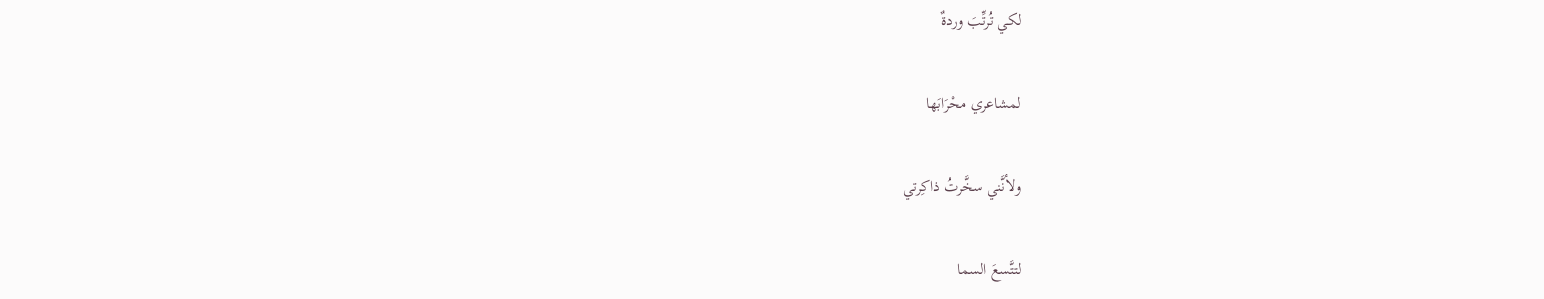لكي تُرتِّبَ وردةٌ

لمشاعري محْرَابَها

ولأنَّني سخَّرتُ ذاكِرتي

لتتَّسعَ السما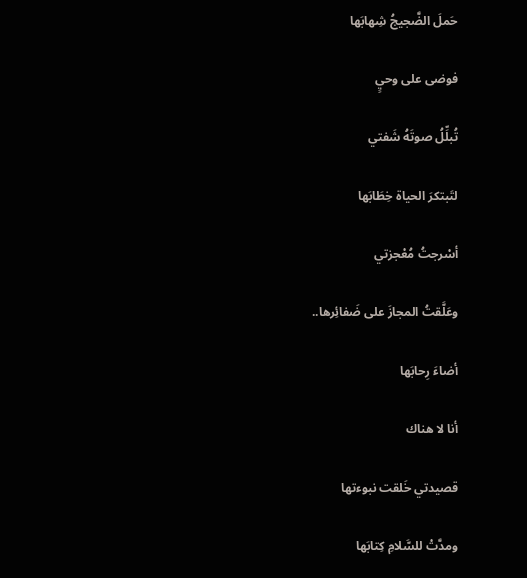حَملَ الضَّجيجُ شِهابَها

فوضى على وحيٍ

تُبلِّلُ صوتَهُ شَفتي

لتَبتكرَ الحياة خِطَابَها

أسْرجتُ مُعْجزتي

وعَلَّقتُ المجازَ على ضَفائِرها..

أضاءَ رِحابَها

أنا لا هناك

قصيدتي خَلقت نبوءتها

ومدَّتْ للسَّلامِ كِتابَها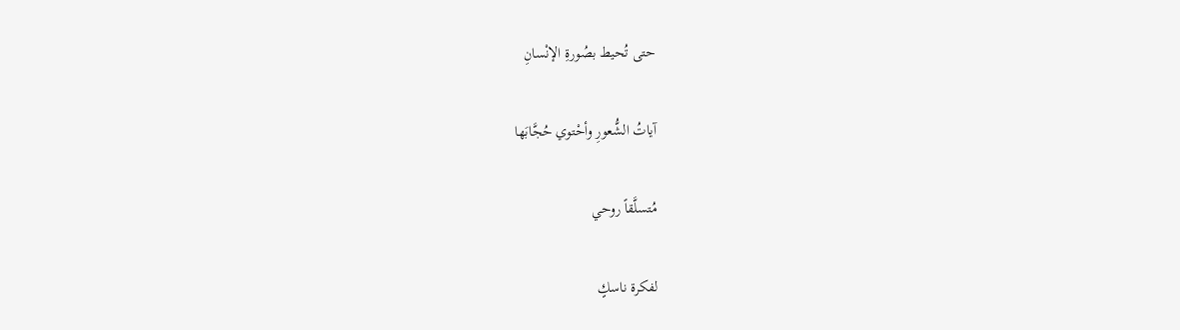حتى تُحيط بصُورةِ الإنْسانِ

آياتُ الشُّعورِ وأحْتوي حُجَّابَها

مُتسلَّقاً روحي

لفكرة ناسكٍ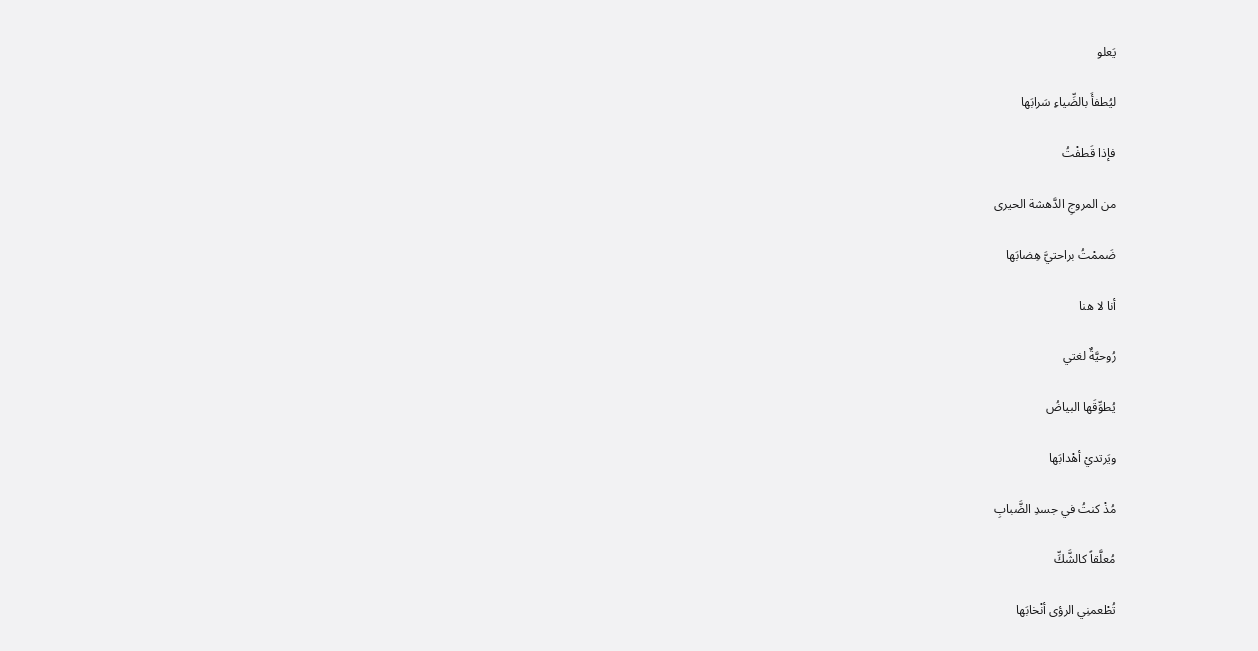يَعلو

ليُطفأَ بالضِّياءِ سَرابَها

فإذا قَطفْتُ

من المروجِ الدَّهشة الحيرى

ضَممْتُ براحتيَّ هِضابَها

أنا لا هنا

رُوحيَّةٌ لغتي

يُطوِّقَها البياضُ

ويَرتديْ أهْدابَها

مُذْ كنتُ في جسدِ الضَّبابِ

مُعلَّقاً كالشَّكِّ

تُطْعمنِي الرؤى أنْخابَها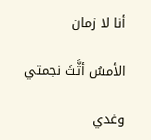أنا لا زمان

الأمسُ أثَّثَ نجمتي

وغدي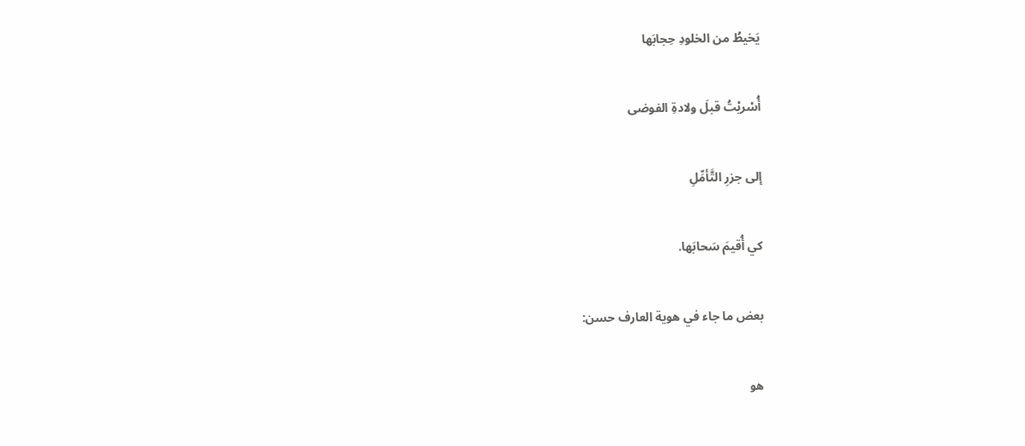يَخيطُ من الخلودِ حِجابَها

أُسْريْتُ قبلَ ولادةِ الفوضى

إلى جزرِ التَّأمِّلِ

كي أُقيمَ سَحابَها.

بعض ما جاء في هوية العارف حسن:

هو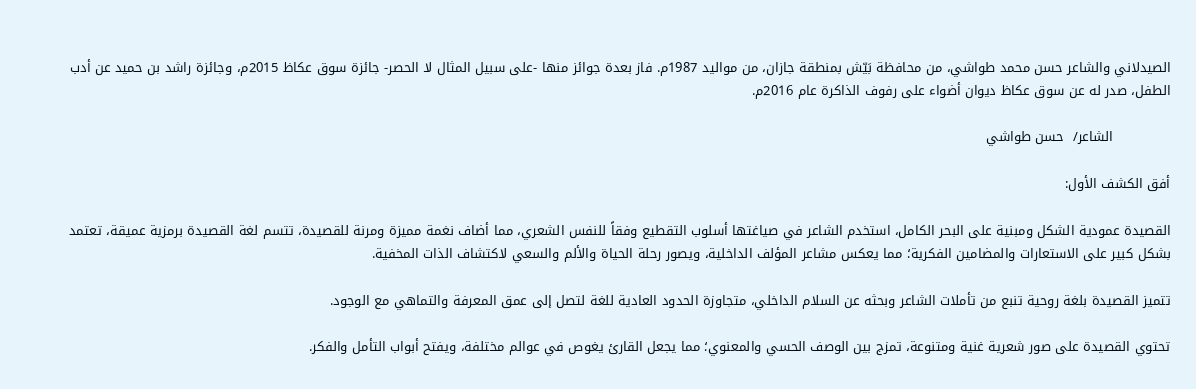الصيدلاني والشاعر حسن محمد طواشي، من محافظة بَيّش بمنطقة جازان، من مواليد 1987م. فاز بعدة جوائز منها -على سبيل المثال لا الحصر- جائزة سوق عكاظ 2015م، وجائزة راشد بن حميد عن أدب الطفل، صدر له عن سوق عكاظ ديوان أضواء على رفوف الذاكرة عام 2016م.

             الشاعر/  حسن طواشي

أفق الكشف الأول:

القصيدة عمودية الشكل ومبنية على البحر الكامل، استخدم الشاعر في صياغتها أسلوب التقطيع وفقاً للنفس الشعري، مما أضاف نغمة مميزة ومرنة للقصيدة، تتسم لغة القصيدة برمزية عميقة، تعتمد بشكل كبير على الاستعارات والمضامين الفكرية؛ مما يعكس مشاعر المؤلف الداخلية، ويصور رحلة الحياة والألم والسعي لاكتشاف الذات المخفية.

تتميز القصيدة بلغة روحية تنبع من تأملات الشاعر وبحثه عن السلام الداخلي، متجاوزة الحدود العادية للغة لتصل إلى عمق المعرفة والتماهي مع الوجود.

تحتوي القصيدة على صور شعرية غنية ومتنوعة، تمزج بين الوصف الحسي والمعنوي؛ مما يجعل القارئ يغوص في عوالم مختلفة، ويفتح أبواب التأمل والفكر.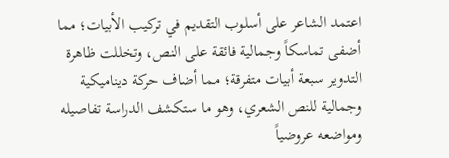اعتمد الشاعر على أسلوب التقديم في تركيب الأبيات؛ مما أضفى تماسكاً وجمالية فائقة على النص، وتخللت ظاهرة التدوير سبعة أبيات متفرقة؛ مما أضاف حركة ديناميكية وجمالية للنص الشعري، وهو ما ستكشف الدراسة تفاصيله ومواضعه عروضياً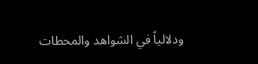ودلالياً في الشواهد والمحطات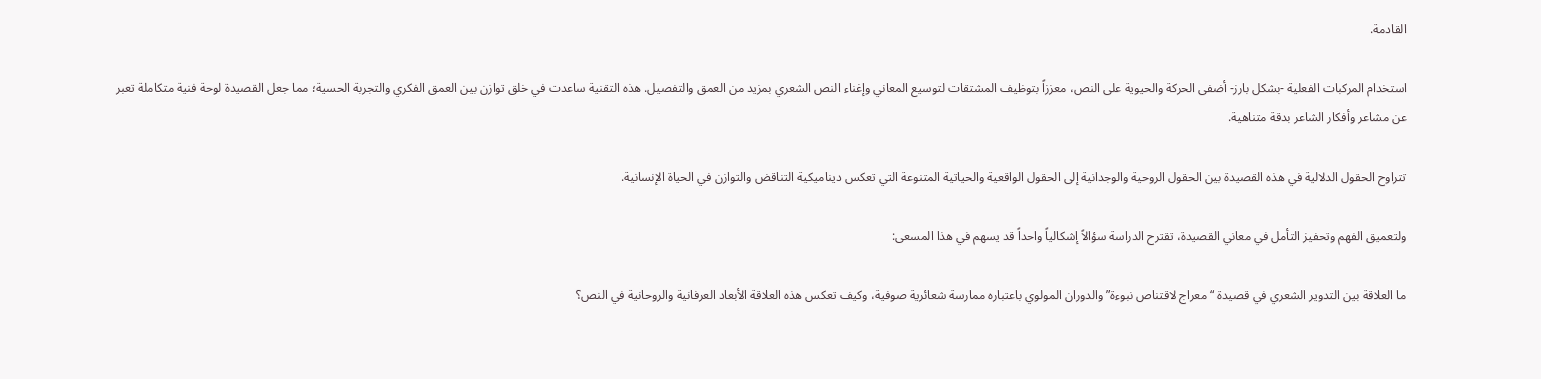القادمة.

استخدام المركبات الفعلية -بشكل بارز- أضفى الحركة والحيوية على النص، معززاً بتوظيف المشتقات لتوسيع المعاني وإغناء النص الشعري بمزيد من العمق والتفصيل. هذه التقنية ساعدت في خلق توازن بين العمق الفكري والتجربة الحسية؛ مما جعل القصيدة لوحة فنية متكاملة تعبر عن مشاعر وأفكار الشاعر بدقة متناهية.

تتراوح الحقول الدلالية في هذه القصيدة بين الحقول الروحية والوجدانية إلى الحقول الواقعية والحياتية المتنوعة التي تعكس ديناميكية التناقض والتوازن في الحياة الإنسانية.

ولتعميق الفهم وتحفيز التأمل في معاني القصيدة، تقترح الدراسة سؤالاً إشكالياً واحداً قد يسهم في هذا المسعى:

ما العلاقة بين التدوير الشعري في قصيدة “معراج لاقتناص نبوءة” والدوران المولوي باعتباره ممارسة شعائرية صوفية، وكيف تعكس هذه العلاقة الأبعاد العرفانية والروحانية في النص؟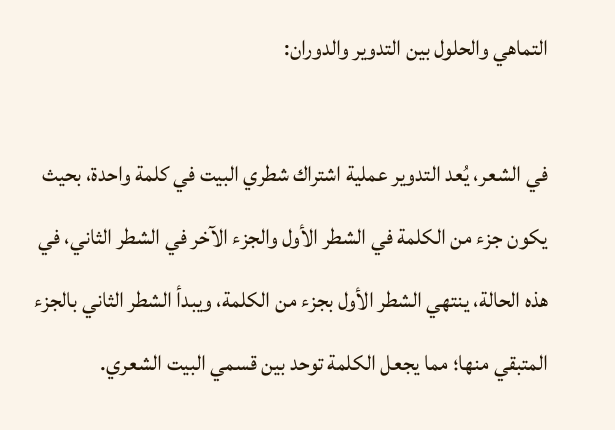التماهي والحلول بين التدوير والدوران:

في الشعر، يُعد التدوير عملية اشتراك شطري البيت في كلمة واحدة، بحيث يكون جزء من الكلمة في الشطر الأول والجزء الآخر في الشطر الثاني، في هذه الحالة، ينتهي الشطر الأول بجزء من الكلمة، ويبدأ الشطر الثاني بالجزء المتبقي منها؛ مما يجعل الكلمة توحد بين قسمي البيت الشعري.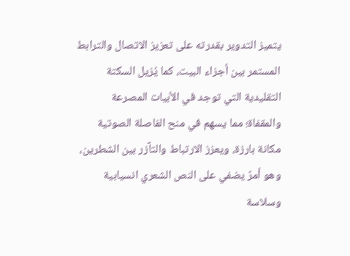يتميز التدوير بقدرته على تعزيز الاتصال والترابط المستمر بين أجزاء البيت، كما يُزيل السكتة التقليدية التي توجد في الأبيات المصرعة والمقفاة؛ مما يسهم في منح الفاصلة الصوتية مكانة بارزة، ويعزز الارتباط والتآزر بين الشطرين، وهو أمرٌ يضفي على النص الشعري انسيابية وسلاسة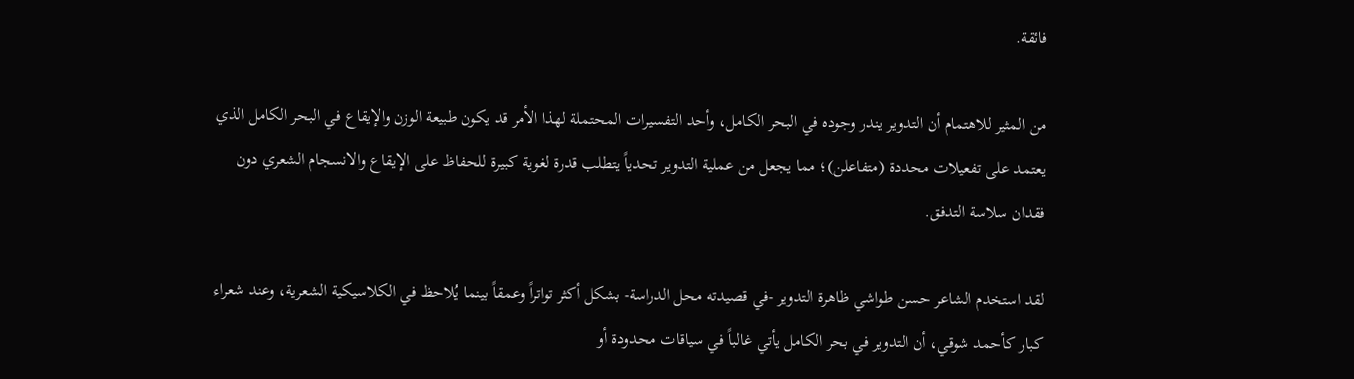فائقة.

من المثير للاهتمام أن التدوير يندر وجوده في البحر الكامل، وأحد التفسيرات المحتملة لهذا الأمر قد يكون طبيعة الوزن والإيقاع في البحر الكامل الذي يعتمد على تفعيلات محددة (متفاعلن)؛ مما يجعل من عملية التدوير تحدياً يتطلب قدرة لغوية كبيرة للحفاظ على الإيقاع والانسجام الشعري دون فقدان سلاسة التدفق.

لقد استخدم الشاعر حسن طواشي ظاهرة التدوير -في قصيدته محل الدراسة- بشكل أكثر تواتراً وعمقاً بينما يُلاحظ في الكلاسيكية الشعرية، وعند شعراء كبار كأحمد شوقي، أن التدوير في بحر الكامل يأتي غالباً في سياقات محدودة أو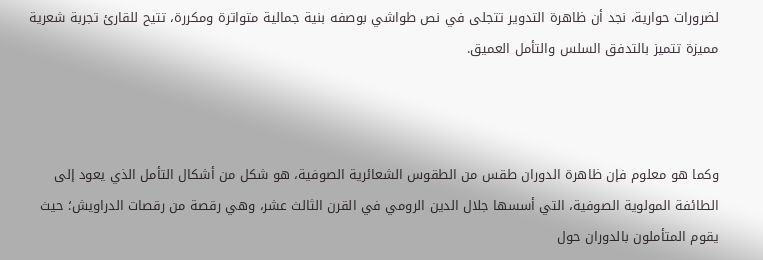لضرورات حوارية، نجد أن ظاهرة التدوير تتجلى في نص طواشي بوصفه بنية جمالية متواترة ومكررة، تتيح للقارئ تجربة شعرية مميزة تتميز بالتدفق السلس والتأمل العميق.



وكما هو معلوم فإن ظاهرة الدوران طقس من الطقوس الشعائرية الصوفية، هو شكل من أشكال التأمل الذي يعود إلى الطائفة المولوية الصوفية، التي أسسها جلال الدين الرومي في القرن الثالث عشر، وهي رقصة من رقصات الدراويش؛ حيث يقوم المتأملون بالدوران حول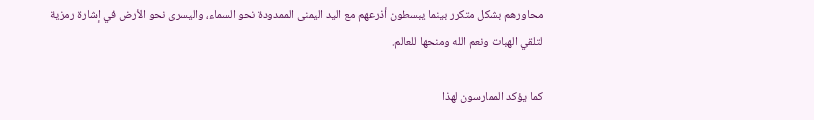محاورهم بشكل متكرر بينما يبسطون أذرعهم مع اليد اليمنى الممدودة نحو السماء، واليسرى نحو الأرض في إشارة رمزية لتلقي الهبات ونعم الله ومنحها للعالم.

كما يؤكد الممارسون لهذا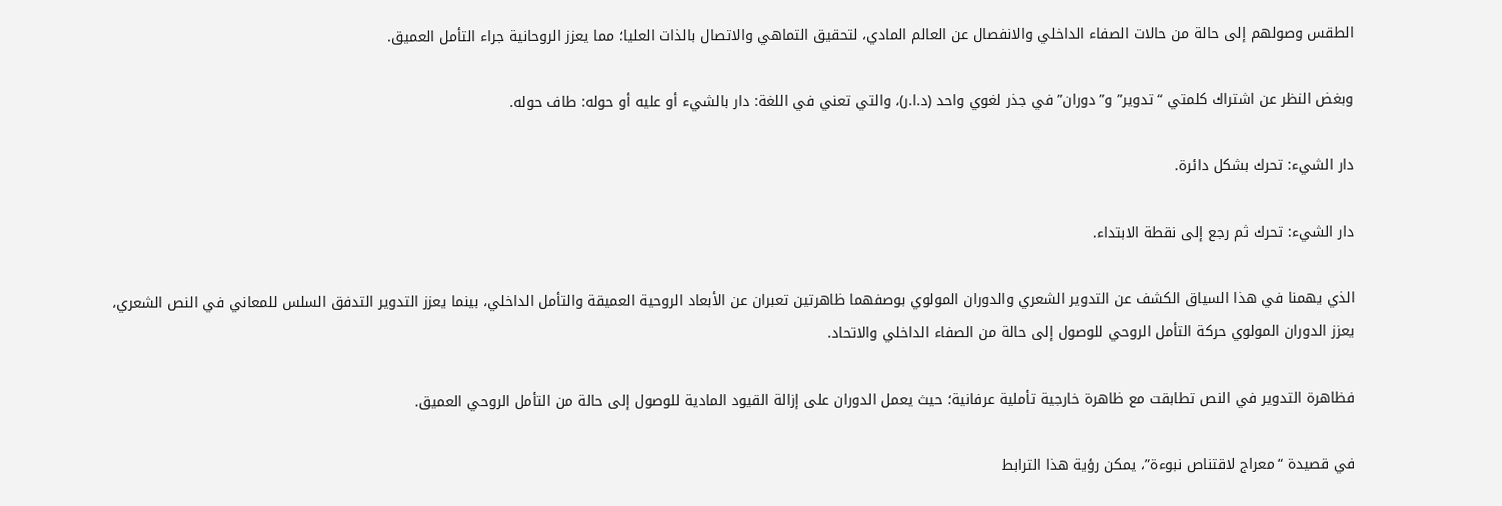الطقس وصولهم إلى حالة من حالات الصفاء الداخلي والانفصال عن العالم المادي، لتحقيق التماهي والاتصال بالذات العليا؛ مما يعزز الروحانية جراء التأمل العميق.

وبغض النظر عن اشتراك كلمتي “تدوير” و”دوران” في جذر لغوي واحد (د.ا.ر)، والتي تعني في اللغة: دار بالشيء أو عليه أو حوله: طاف حوله.

دار الشيء: تحرك بشكل دائرة.

دار الشيء: تحرك ثم رجع إلى نقطة الابتداء.

الذي يهمنا في هذا السياق الكشف عن التدوير الشعري والدوران المولوي بوصفهما ظاهرتين تعبران عن الأبعاد الروحية العميقة والتأمل الداخلي، بينما يعزز التدوير التدفق السلس للمعاني في النص الشعري، يعزز الدوران المولوي حركة التأمل الروحي للوصول إلى حالة من الصفاء الداخلي والاتحاد.

فظاهرة التدوير في النص تطابقت مع ظاهرة خارجية تأملية عرفانية؛ حيث يعمل الدوران على إزالة القيود المادية للوصول إلى حالة من التأمل الروحي العميق.

في قصيدة “معراج لاقتناص نبوءة”، يمكن رؤية هذا الترابط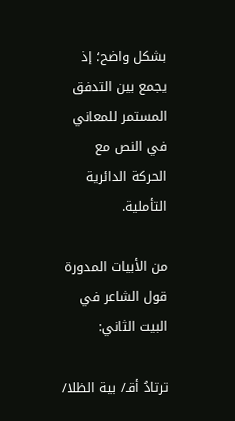بشكل واضح؛ إذ يجمع بين التدفق المستمر للمعاني في النص مع الحركة الدائرية التأملية.

من الأبيات المدورة قول الشاعر في البيت الثاني:

ترتادُ أقـ/ بية الظلا/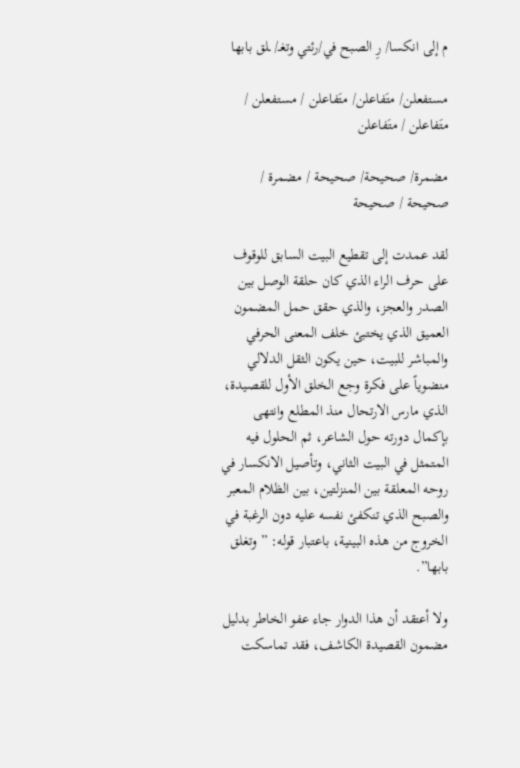م إلى انكسا/ رِ الصبح في/رئتي وتغـ/ ـلق بابها

مستفعلن/ متَفاعلن/ متَفاعلن / مستفعلن / متَفاعلن / متَفاعلن

مضمرة/ صحيحة/ صحيحة / مضمرة / صحيحة / صحيحة

لقد عمدت إلى تقطيع البيت السابق للوقوف على حرف الراء الذي كان حلقة الوصل بين الصدر والعجز، والذي حقق حمل المضمون العميق الذي يختبئ خلف المعنى الحرفي والمباشر للبيت، حين يكون الثقل الدلالي منضوياً على فكرة وجع الخلق الأول للقصيدة، الذي مارس الارتحال منذ المطلع وانتهى بإكمال دورته حول الشاعر، ثم الحلول فيه المتمثل في البيت الثاني، وتأصيل الانكسار في روحه المعلقة بين المنزلتين، بين الظلام المعبر والصبح الذي تنكفئ نفسه عليه دون الرغبة في الخروج من هذه البينية، باعتبار قوله: ” وتغلق بابها”.

ولا أعتقد أن هذا الدوار جاء عفو الخاطر بدليل مضمون القصيدة الكاشف، فقد تماسكت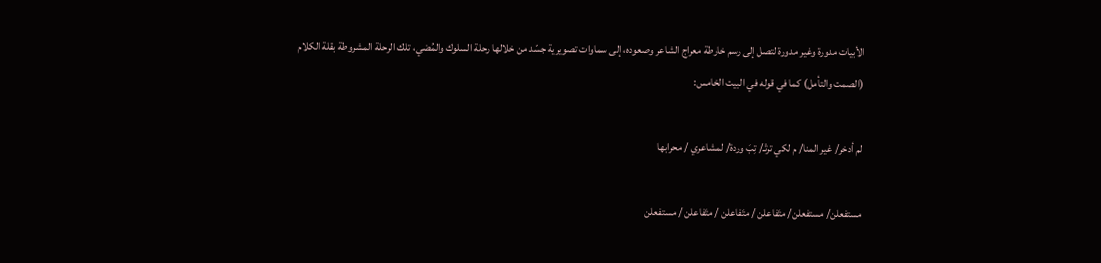الأبيات مدورة وغير مدورة لتصل إلى رسم خارطة معراج الشاعر وصعوده، إلى سماوات تصويرية جسّد من خلالها رحلة السلوك والمُضي، تلك الرحلة المشروطة بقلة الكلام (الصمت والتأمل) كما في قوله في البيت الخامس:

لم أدخر/ غير المنا/ م لكي ترتْـ/ تِبَ وردة/ لمشاعري / محرابها

مستفعلن/ مستفعلن/ متَفاعلن / متَفاعلن / متَفاعلن / مستفعلن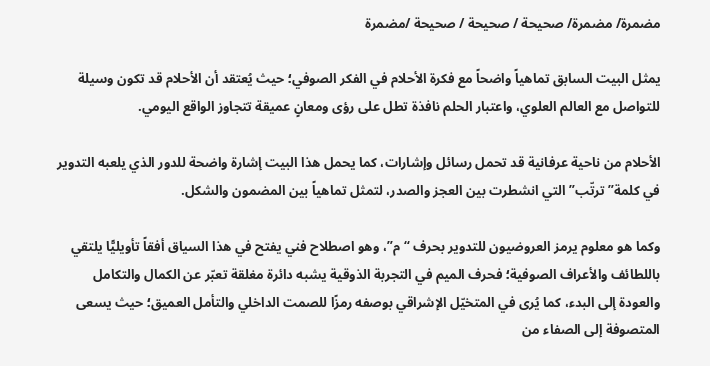مضمرة/ مضمرة/ صحيحة / صحيحة / صحيحة /مضمرة

يمثل البيت السابق تماهياً واضحاً مع فكرة الأحلام في الفكر الصوفي؛ حيث يُعتقد أن الأحلام قد تكون وسيلة للتواصل مع العالم العلوي، واعتبار الحلم نافذة تطل على رؤى ومعانٍ عميقة تتجاوز الواقع اليومي.

الأحلام من ناحية عرفانية قد تحمل رسائل وإشارات، كما يحمل هذا البيت إشارة واضحة للدور الذي يلعبه التدوير في كلمة” ترتّب” التي انشطرت بين العجز والصدر، لتمثل تماهياً بين المضمون والشكل.

وكما هو معلوم يرمز العروضيون للتدوير بحرف “م”، وهو اصطلاح فني يفتح في هذا السياق أفقاً تأويليًّا يلتقي باللطائف والأعراف الصوفية؛ فحرف الميم في التجربة الذوقية يشبه دائرة مغلقة تعبّر عن الكمال والتكامل والعودة إلى البدء، كما يُرى في المتخيّل الإشراقي بوصفه رمزًا للصمت الداخلي والتأمل العميق؛ حيث يسعى المتصوفة إلى الصفاء من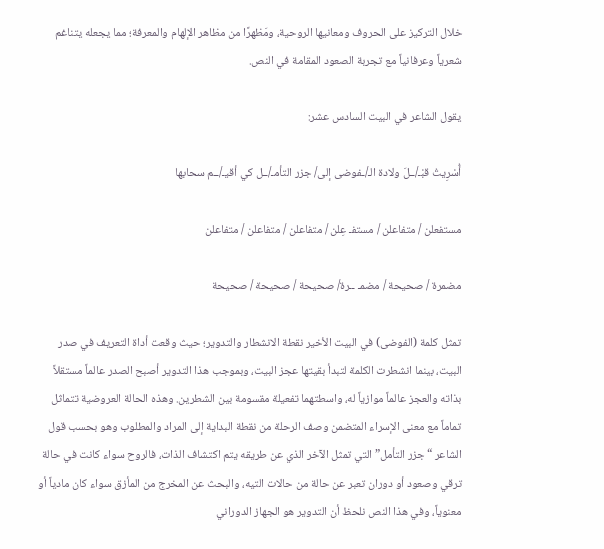خلال التركيز على الحروف ومعانيها الروحية، ومَظهرًا من مظاهر الإلهام والمعرفة؛ مما يجعله يتناغم شعرياً وعرفانياً مع تجربة الصعود المقامة في النص.

يقول الشاعر في البيت السادس عشر:

أُسْرِيتُ قبْـ/ــلَ ولادة الـ/ـفوضى إلى/ جزر التأمـ/ــل كي أقيـ/ــم سحابها

مستفعلن / متفاعلن / مستفـ عِلن / متفاعلن / متفاعلن / متفاعلن

مضمرة / صحيحة / مضمـ ــرة/ صحيحة / صحيحة / صحيحة

تمثل كلمة (الفوضى) في البيت الأخير نقطة الانشطار والتدوير؛ حيث وقعت أداة التعريف في صدر البيت، بينما انشطرت الكلمة لتبدأ بقيتها عجز البيت، وبموجب هذا التدوير أصبح الصدر عالماً مستقلاً بذاته والعجز عالماً موازياً له، واسطتهما تفعيلة مقسومة بين الشطرين. وهذه الحالة العروضية تتماثل تماماً مع معنى الإسراء المتضمن وصف الرحلة من نقطة البداية إلى المراد والمطلوب وهو بحسب قول الشاعر “جزر التأمل” التي تمثل الآخر الذي عن طريقه يتم اكتشاف الذات، فالروح سواء كانت في حالة ترقي وصعود أو دوران تعبر عن حالة من حالات التيه، والبحث عن المخرج من المأزق سواء كان مادياً أو معنوياً، وفي هذا النص نلحظ أن التدوير هو الجهاز الدوراني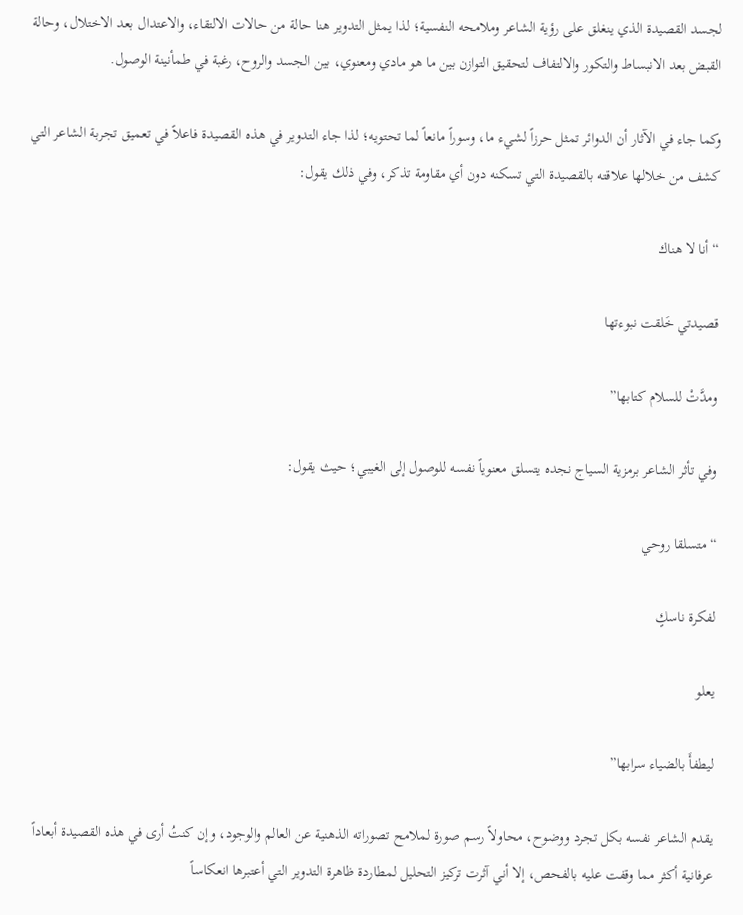لجسد القصيدة الذي ينغلق على رؤية الشاعر وملامحه النفسية؛ لذا يمثل التدوير هنا حالة من حالات الالتقاء، والاعتدال بعد الاختلال، وحالة القبض بعد الانبساط والتكور والالتفاف لتحقيق التوازن بين ما هو مادي ومعنوي، بين الجسد والروح، رغبة في طمأنينة الوصول.

وكما جاء في الآثار أن الدوائر تمثل حرزاً لشيء ما، وسوراً مانعاً لما تحتويه؛ لذا جاء التدوير في هذه القصيدة فاعلاً في تعميق تجربة الشاعر التي كشف من خلالها علاقته بالقصيدة التي تسكنه دون أي مقاومة تذكر، وفي ذلك يقول:

“أنا لا هناك

قصيدتي خَلقت نبوءتها

ومدَّتْ للسلام كتابها”

وفي تأثر الشاعر برمزية السياج نجده يتسلق معنوياً نفسه للوصول إلى الغيبي؛ حيث يقول:

“متسلقا روحي

لفكرة ناسكٍ

يعلو

ليطفأَ بالضياء سرابها”

يقدم الشاعر نفسه بكل تجرد ووضوح، محاولاً رسم صورة لملامح تصوراته الذهنية عن العالم والوجود، وإن كنتُ أرى في هذه القصيدة أبعاداً عرفانية أكثر مما وقفت عليه بالفحص، إلا أني آثرت تركيز التحليل لمطاردة ظاهرة التدوير التي أعتبرها انعكاساً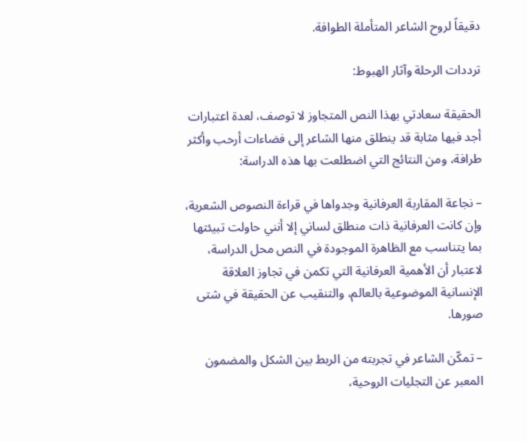دقيقاً لروح الشاعر المتأملة الطوافة.

ترددات الرحلة وآثار الهبوط:

الحقيقة سعادتي بهذا النص المتجاوز لا توصف، لعدة اعتبارات أجد فيها مثابة قد ينطلق منها الشاعر إلى فضاءات أرحب وأكثر طرافة، ومن النتائج التي اضطلعت بها هذه الدراسة:

– نجاعة المقاربة العرفانية وجدواها في قراءة النصوص الشعرية، وإن كانت العرفانية ذات منطلق لساني إلا أنني حاولت تبيئتها بما يتناسب مع الظاهرة الموجودة في النص محل الدراسة، لاعتبار أن الأهمية العرفانية التي تكمن في تجاوز العلاقة الإنسانية الموضوعية بالعالم، والتنقيب عن الحقيقة في شتى صورها.

– تمكّن الشاعر في تجربته من الربط بين الشكل والمضمون المعبر عن التجليات الروحية،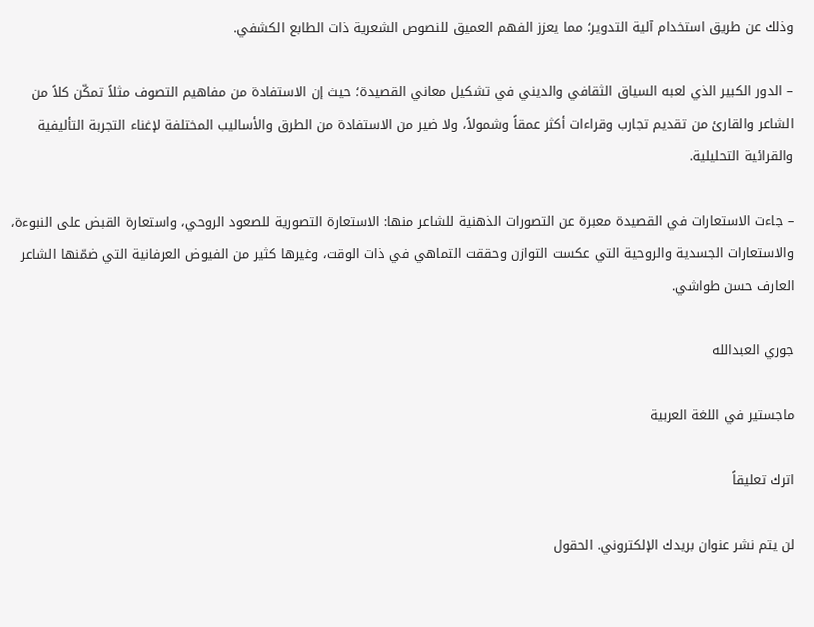وذلك عن طريق استخدام آلية التدوير؛ مما يعزز الفهم العميق للنصوص الشعرية ذات الطابع الكشفي.

– الدور الكبير الذي لعبه السياق الثقافي والديني في تشكيل معاني القصيدة؛ حيث إن الاستفادة من مفاهيم التصوف مثلاً تمكّن كلاً من الشاعر والقارئ من تقديم تجارب وقراءات أكثر عمقاً وشمولاً، ولا ضير من الاستفادة من الطرق والأساليب المختلفة لإغناء التجربة التأليفية والقرائية التحليلية.

– جاءت الاستعارات في القصيدة معبرة عن التصورات الذهنية للشاعر منها: الاستعارة التصورية للصعود الروحي، واستعارة القبض على النبوءة، والاستعارات الجسدية والروحية التي عكست التوازن وحققت التماهي في ذات الوقت، وغيرها كثير من الفيوض العرفانية التي ضمّنها الشاعر العارف حسن طواشي.

جوري العبدالله

ماجستير في اللغة العربية

اترك تعليقاً

لن يتم نشر عنوان بريدك الإلكتروني. الحقول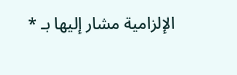الإلزامية مشار إليها بـ *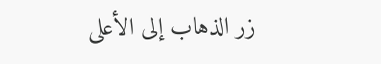زر الذهاب إلى الأعلى